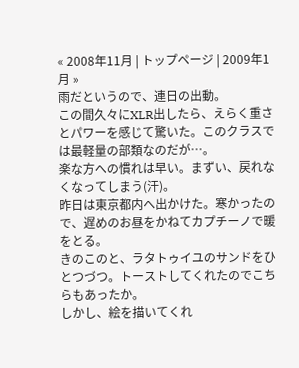« 2008年11月 | トップページ | 2009年1月 »
雨だというので、連日の出動。
この間久々にXLR出したら、えらく重さとパワーを感じて驚いた。このクラスでは最軽量の部類なのだが…。
楽な方への慣れは早い。まずい、戻れなくなってしまう(汗)。
昨日は東京都内へ出かけた。寒かったので、遅めのお昼をかねてカプチーノで暖をとる。
きのこのと、ラタトゥイユのサンドをひとつづつ。トーストしてくれたのでこちらもあったか。
しかし、絵を描いてくれ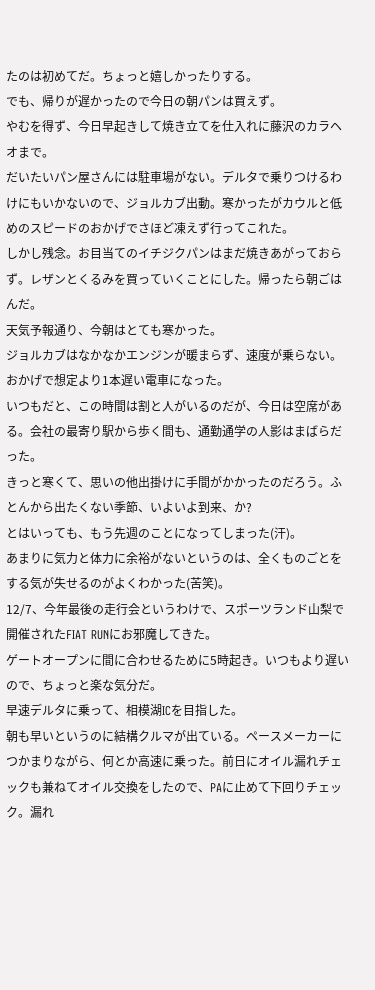たのは初めてだ。ちょっと嬉しかったりする。
でも、帰りが遅かったので今日の朝パンは買えず。
やむを得ず、今日早起きして焼き立てを仕入れに藤沢のカラヘオまで。
だいたいパン屋さんには駐車場がない。デルタで乗りつけるわけにもいかないので、ジョルカブ出動。寒かったがカウルと低めのスピードのおかげでさほど凍えず行ってこれた。
しかし残念。お目当てのイチジクパンはまだ焼きあがっておらず。レザンとくるみを買っていくことにした。帰ったら朝ごはんだ。
天気予報通り、今朝はとても寒かった。
ジョルカブはなかなかエンジンが暖まらず、速度が乗らない。おかげで想定より1本遅い電車になった。
いつもだと、この時間は割と人がいるのだが、今日は空席がある。会社の最寄り駅から歩く間も、通勤通学の人影はまばらだった。
きっと寒くて、思いの他出掛けに手間がかかったのだろう。ふとんから出たくない季節、いよいよ到来、か?
とはいっても、もう先週のことになってしまった(汗)。
あまりに気力と体力に余裕がないというのは、全くものごとをする気が失せるのがよくわかった(苦笑)。
12/7、今年最後の走行会というわけで、スポーツランド山梨で開催されたFIAT RUNにお邪魔してきた。
ゲートオープンに間に合わせるために5時起き。いつもより遅いので、ちょっと楽な気分だ。
早速デルタに乗って、相模湖ICを目指した。
朝も早いというのに結構クルマが出ている。ペースメーカーにつかまりながら、何とか高速に乗った。前日にオイル漏れチェックも兼ねてオイル交換をしたので、PAに止めて下回りチェック。漏れ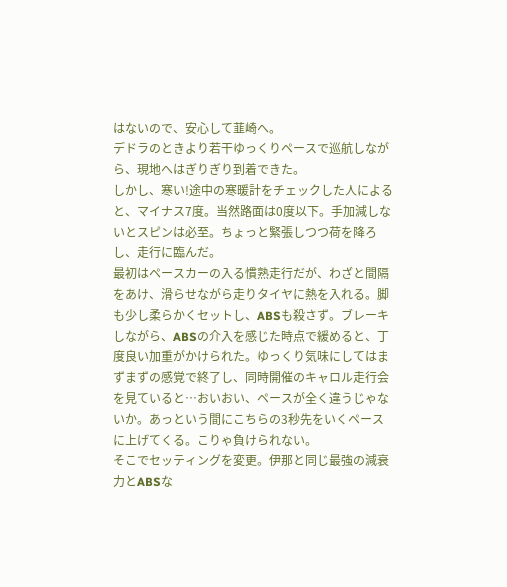はないので、安心して韮崎へ。
デドラのときより若干ゆっくりペースで巡航しながら、現地へはぎりぎり到着できた。
しかし、寒い!途中の寒暖計をチェックした人によると、マイナス7度。当然路面は0度以下。手加減しないとスピンは必至。ちょっと緊張しつつ荷を降ろし、走行に臨んだ。
最初はペースカーの入る慣熟走行だが、わざと間隔をあけ、滑らせながら走りタイヤに熱を入れる。脚も少し柔らかくセットし、ABSも殺さず。ブレーキしながら、ABSの介入を感じた時点で緩めると、丁度良い加重がかけられた。ゆっくり気味にしてはまずまずの感覚で終了し、同時開催のキャロル走行会を見ていると…おいおい、ペースが全く違うじゃないか。あっという間にこちらの3秒先をいくペースに上げてくる。こりゃ負けられない。
そこでセッティングを変更。伊那と同じ最強の減衰力とABSな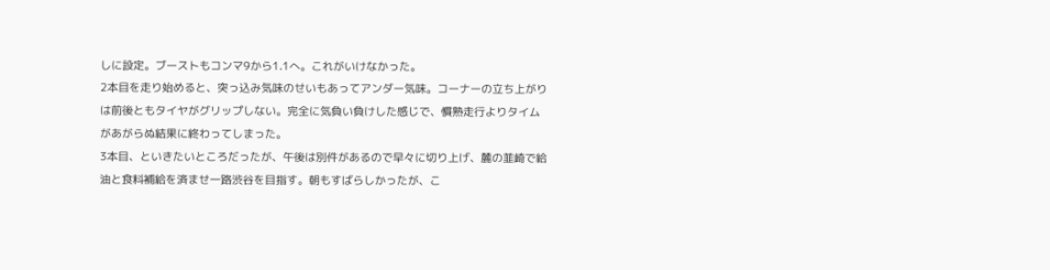しに設定。ブーストもコンマ9から1.1へ。これがいけなかった。
2本目を走り始めると、突っ込み気味のせいもあってアンダー気味。コーナーの立ち上がりは前後ともタイヤがグリップしない。完全に気負い負けした感じで、慣熟走行よりタイムがあがらぬ結果に終わってしまった。
3本目、といきたいところだったが、午後は別件があるので早々に切り上げ、麓の韮崎で給油と食料補給を済ませ一路渋谷を目指す。朝もすばらしかったが、こ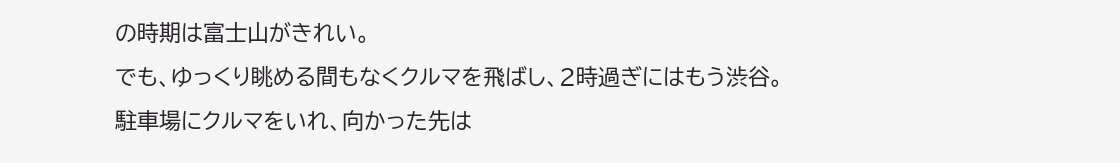の時期は富士山がきれい。
でも、ゆっくり眺める間もなくクルマを飛ばし、2時過ぎにはもう渋谷。
駐車場にクルマをいれ、向かった先は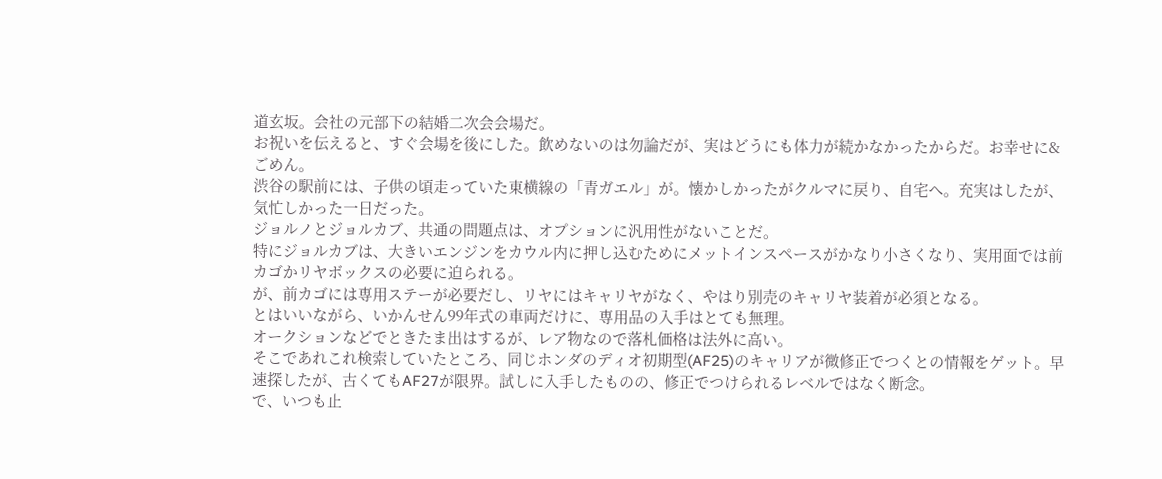道玄坂。会社の元部下の結婚二次会会場だ。
お祝いを伝えると、すぐ会場を後にした。飲めないのは勿論だが、実はどうにも体力が続かなかったからだ。お幸せに&ごめん。
渋谷の駅前には、子供の頃走っていた東横線の「青ガエル」が。懐かしかったがクルマに戻り、自宅へ。充実はしたが、気忙しかった一日だった。
ジョルノとジョルカブ、共通の問題点は、オプションに汎用性がないことだ。
特にジョルカブは、大きいエンジンをカウル内に押し込むためにメットインスペースがかなり小さくなり、実用面では前カゴかリヤボックスの必要に迫られる。
が、前カゴには専用ステーが必要だし、リヤにはキャリヤがなく、やはり別売のキャリヤ装着が必須となる。
とはいいながら、いかんせん99年式の車両だけに、専用品の入手はとても無理。
オークションなどでときたま出はするが、レア物なので落札価格は法外に高い。
そこであれこれ検索していたところ、同じホンダのディオ初期型(AF25)のキャリアが微修正でつくとの情報をゲット。早速探したが、古くてもAF27が限界。試しに入手したものの、修正でつけられるレベルではなく断念。
で、いつも止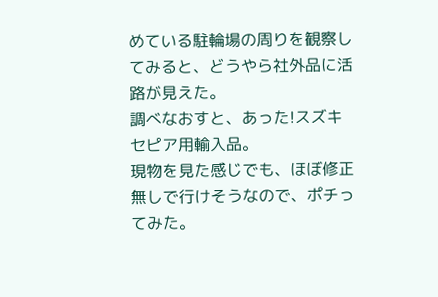めている駐輪場の周りを観察してみると、どうやら社外品に活路が見えた。
調べなおすと、あった!スズキセピア用輸入品。
現物を見た感じでも、ほぼ修正無しで行けそうなので、ポチってみた。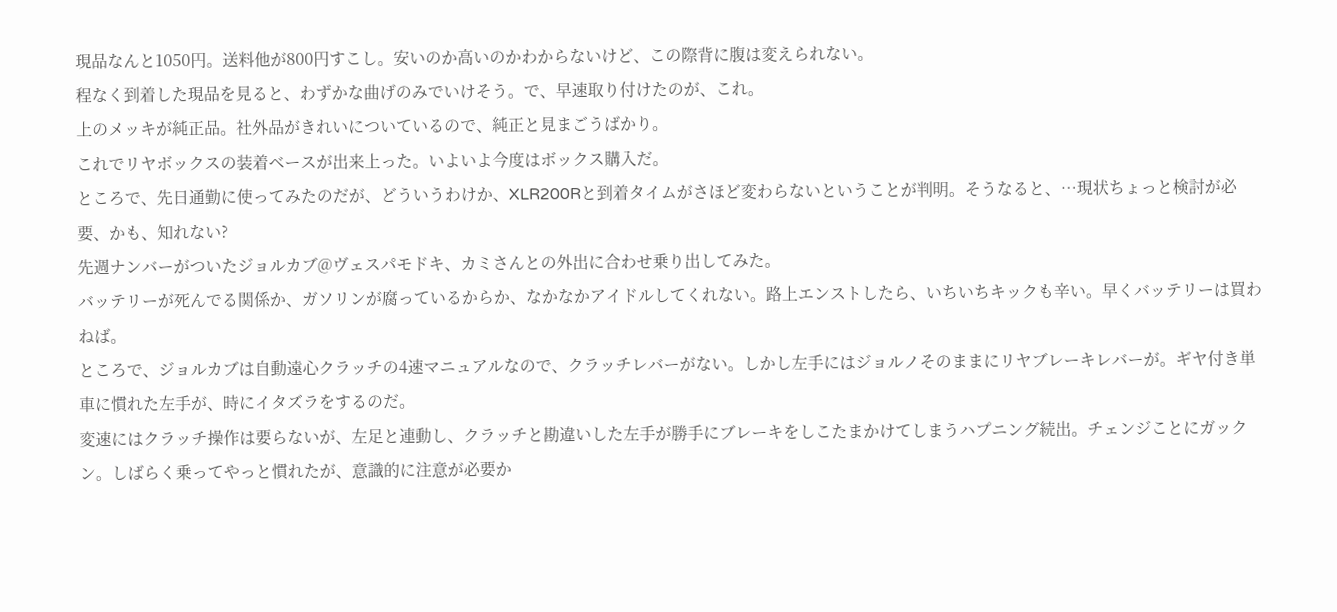現品なんと1050円。送料他が800円すこし。安いのか高いのかわからないけど、この際背に腹は変えられない。
程なく到着した現品を見ると、わずかな曲げのみでいけそう。で、早速取り付けたのが、これ。
上のメッキが純正品。社外品がきれいについているので、純正と見まごうばかり。
これでリヤボックスの装着ベースが出来上った。いよいよ今度はボックス購入だ。
ところで、先日通勤に使ってみたのだが、どういうわけか、XLR200Rと到着タイムがさほど変わらないということが判明。そうなると、…現状ちょっと検討が必要、かも、知れない?
先週ナンバーがついたジョルカブ@ヴェスパモドキ、カミさんとの外出に合わせ乗り出してみた。
バッテリーが死んでる関係か、ガソリンが腐っているからか、なかなかアイドルしてくれない。路上エンストしたら、いちいちキックも辛い。早くバッテリーは買わねば。
ところで、ジョルカブは自動遠心クラッチの4速マニュアルなので、クラッチレバーがない。しかし左手にはジョルノそのままにリヤブレーキレバーが。ギヤ付き単車に慣れた左手が、時にイタズラをするのだ。
変速にはクラッチ操作は要らないが、左足と連動し、クラッチと勘違いした左手が勝手にブレーキをしこたまかけてしまうハプニング続出。チェンジことにガックン。しばらく乗ってやっと慣れたが、意識的に注意が必要か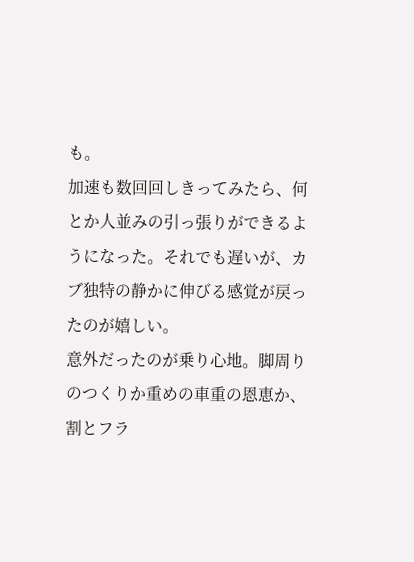も。
加速も数回回しきってみたら、何とか人並みの引っ張りができるようになった。それでも遅いが、カブ独特の静かに伸びる感覚が戻ったのが嬉しい。
意外だったのが乗り心地。脚周りのつくりか重めの車重の恩恵か、割とフラ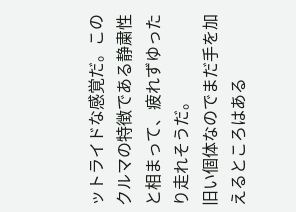ットライドな感覚だ。このクルマの特徴である静粛性と相まって、疲れずゆったり走れそうだ。
旧い個体なのでまだ手を加えるところはある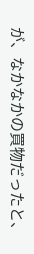が、なかなかの買物だったと、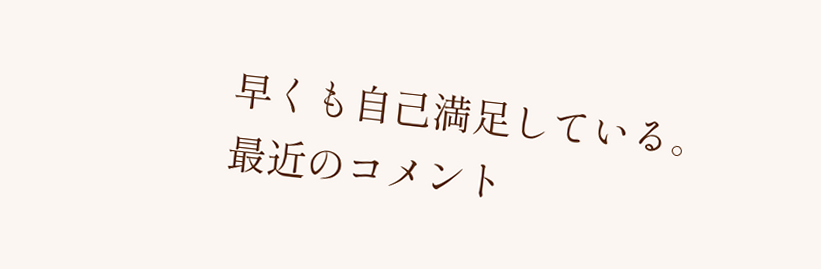早くも自己満足している。
最近のコメント